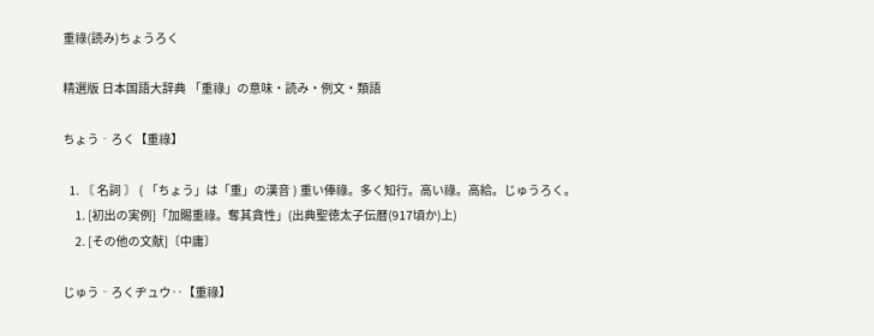重祿(読み)ちょうろく

精選版 日本国語大辞典 「重祿」の意味・読み・例文・類語

ちょう‐ろく【重祿】

  1. 〘 名詞 〙 ( 「ちょう」は「重」の漢音 ) 重い俸祿。多く知行。高い祿。高給。じゅうろく。
    1. [初出の実例]「加賜重祿。奪其貪性」(出典聖徳太子伝暦(917頃か)上)
    2. [その他の文献]〔中庸〕

じゅう‐ろくヂュウ‥【重祿】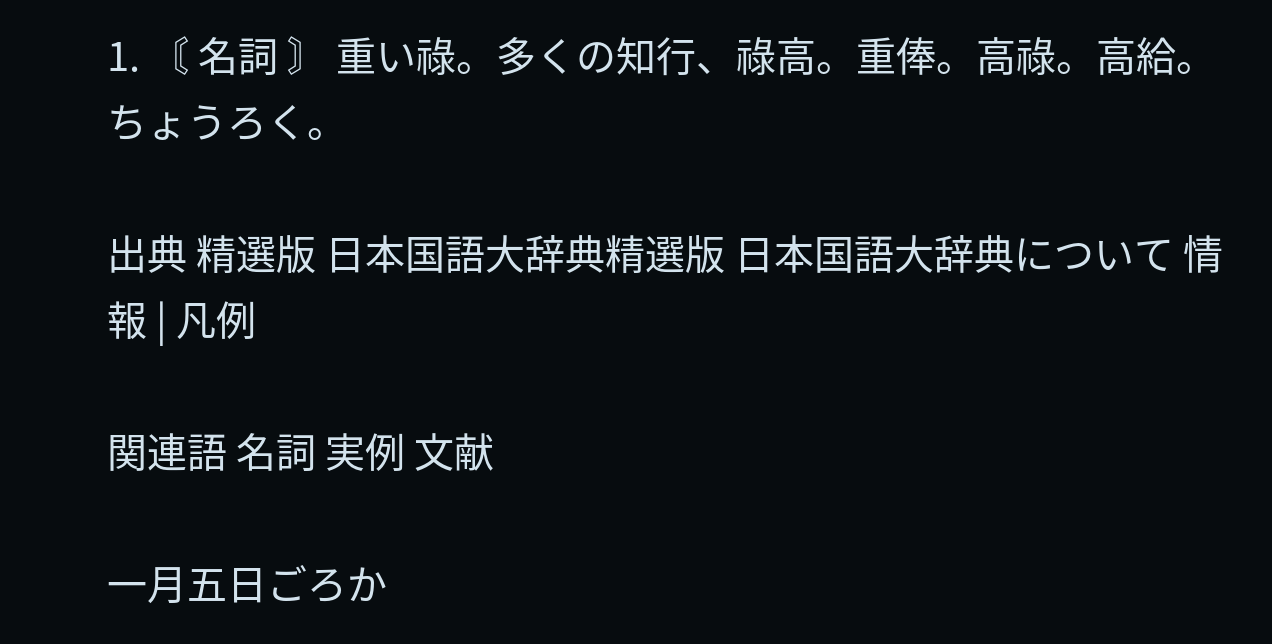1. 〘 名詞 〙 重い祿。多くの知行、祿高。重俸。高祿。高給。ちょうろく。

出典 精選版 日本国語大辞典精選版 日本国語大辞典について 情報 | 凡例

関連語 名詞 実例 文献

一月五日ごろか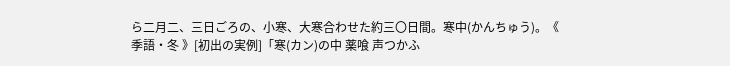ら二月二、三日ごろの、小寒、大寒合わせた約三〇日間。寒中(かんちゅう)。《 季語・冬 》[初出の実例]「寒(カン)の中 薬喰 声つかふ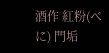酒作 紅粉(べに) 門垢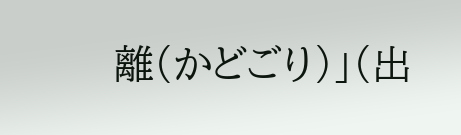離(かどごり)」(出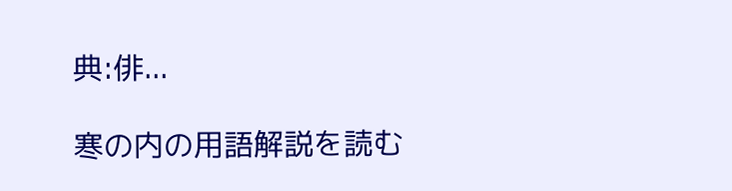典:俳...

寒の内の用語解説を読む